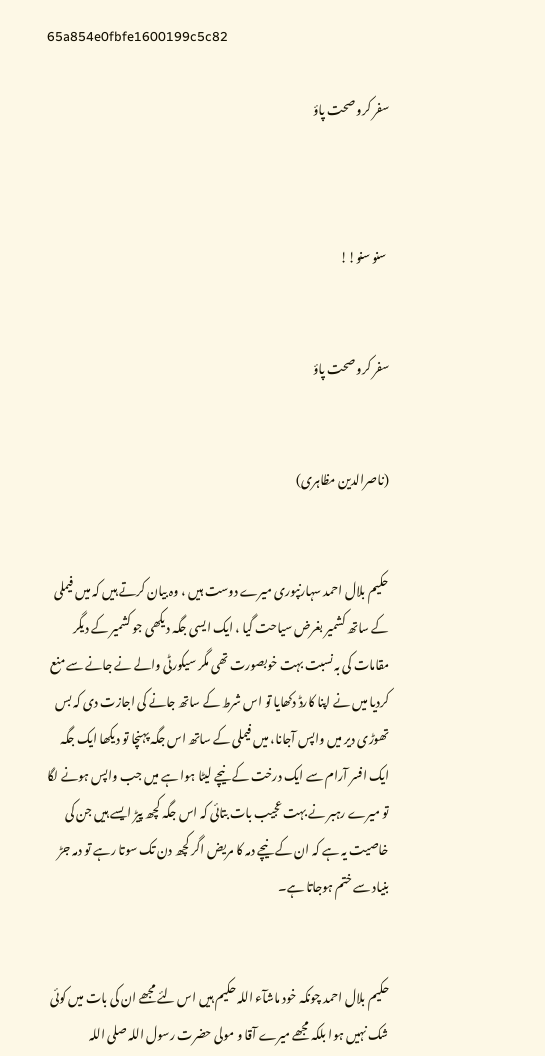65a854e0fbfe1600199c5c82

سفر کرو صحت پاؤ



 سنو سنو!!


سفر کرو صحت پاؤ


(ناصرالدین مظاہری)


حکیم بلال احمد سہارنپوری میرے دوست ہیں ، وہ بیان کرتے ہیں کہ میں فیملی کے ساتھ کشمیر بغرض سیاحت گیا ، ایک ایسی جگہ دیکھی جو کشمیر کے دیگر مقامات کی بہ نسبت بہت خوبصورت تھی مگر سیکورٹی والے نے جانے سے منع کردیا میں نے اپنا کارڈ دکھایا تو اس شرط کے ساتھ جانے کی اجازت دی کہ بس تھوڑی دیر میں واپس آجانا، میں فیملی کے ساتھ اس جگہ پہنچا تو دیکھا ایک جگہ ایک افسر آرام سے ایک درخت کے نیچے لیٹا ہوا ہے میں جب واپس ہونے لگا تو میرے رہبر نے بہت عجیب بات بتائی کہ اس جگہ کچھ پیڑ ایسے ہیں جن کی خاصیت یہ ہے کہ ان کے نیچے دمہ کا مریض اگر کچھ دن تک سوتا رہے تو دمہ جڑ بنیاد سے ختم ہوجاتا ہے۔


حکیم بلال احمد چونکہ خود ماشآء اللہ حکیم ہیں اس لئے مجھے ان کی بات میں کوئی شک نہیں ہوا بلکہ مجھے میرے آقا و مولی حضرت رسول اللہ صلی اللہ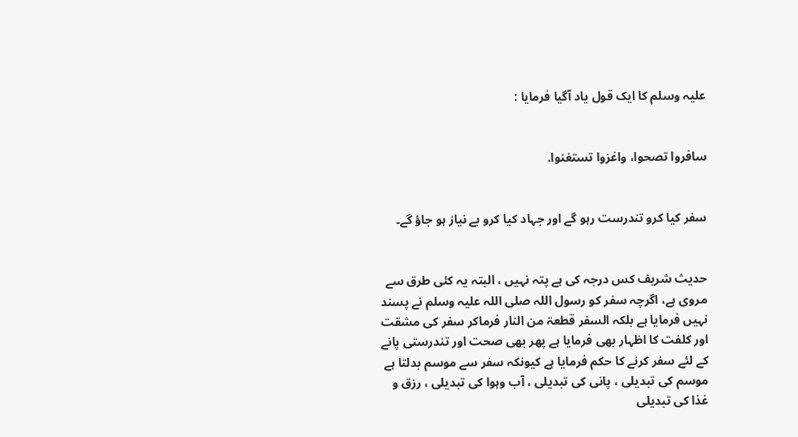علیہ وسلم کا ایک قول یاد آگیا فرمایا :


سافروا تصحوا، واغزوا تستغنوا.


سفر کیا کرو تندرست رہو گے اور جہاد کیا کرو بے نیاز ہو جاؤ گے۔


حدیث شریف کس درجہ کی ہے پتہ نہیں ، البتہ یہ کئی طرق سے مروی ہے، اگرچہ سفر کو رسول اللہ صلی اللہ علیہ وسلم نے پسند نہیں فرمایا ہے بلکہ السفر قطعۃ من النار فرماکر سفر کی مشقت اور کلفت کا اظہار بھی فرمایا ہے پھر بھی صحت اور تندرستی پانے کے لئے سفر کرنے کا حکم فرمایا ہے کیونکہ سفر سے موسم بدلتا ہے موسم کی تبدیلی ، پانی کی تبدیلی ، آب وہوا کی تبدیلی ، رزق و غذا کی تبدیلی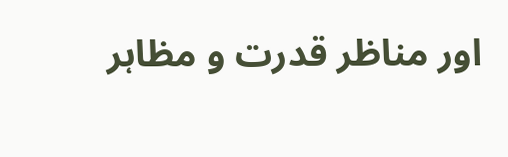اور مناظر قدرت و مظاہر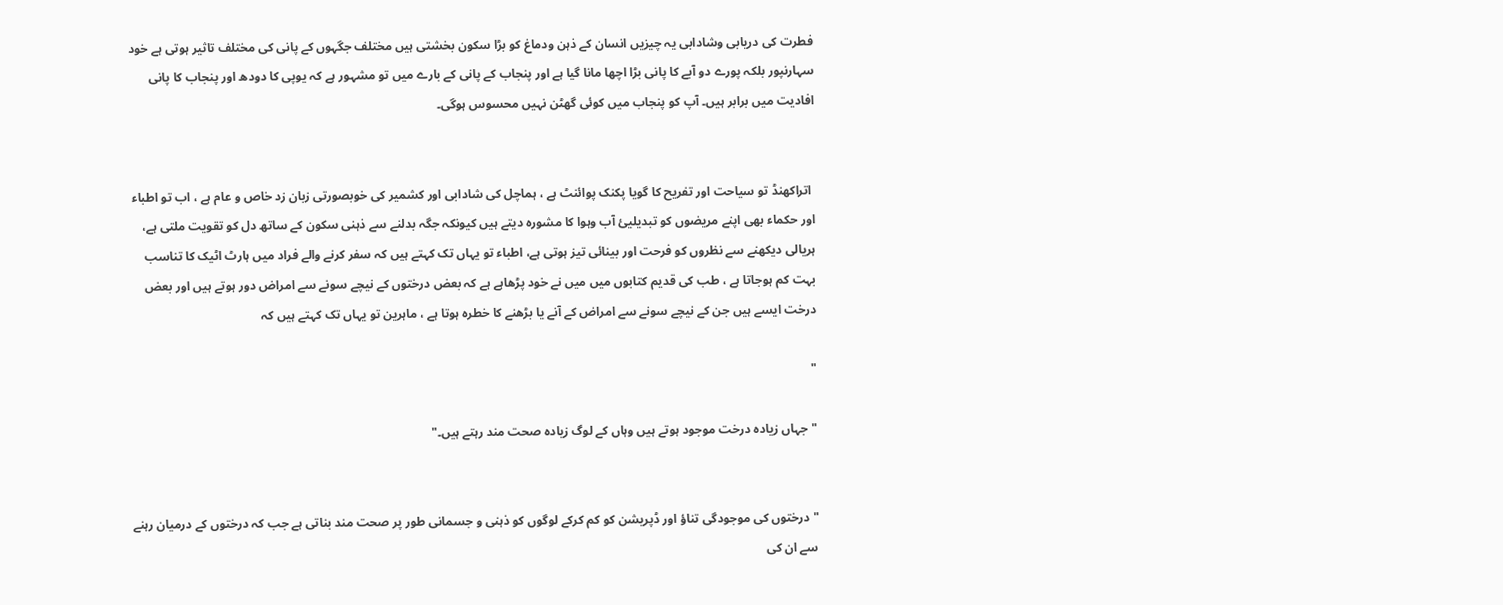فطرت کی دریابی وشادابی یہ چیزیں انسان کے ذہن ودماغ کو بڑا سکون بخشتی ہیں مختلف جگہوں کے پانی کی مختلف تاثیر ہوتی ہے خود سہارنپور بلکہ پورے دو آبے کا پانی بڑا اچھا مانا گیا ہے اور پنجاب کے پانی کے بارے میں تو مشہور ہے کہ یوپی کا دودھ اور پنجاب کا پانی افادیت میں برابر ہیں۔ آپ کو پنجاب میں کوئی گھٹن نہیں محسوس ہوگی۔


 اتراکھنڈ تو سیاحت اور تفریح کا گویا پکنک پوائنٹ ہے ، ہماچل کی شادابی اور کشمیر کی خوبصورتی زبان زد خاص و عام ہے ، اب تو اطباء اور حکماء بھی اپنے مریضوں کو تبدیلیئ آب وہوا کا مشورہ دیتے ہیں کیونکہ جگہ بدلنے سے ذہنی سکون کے ساتھ دل کو تقویت ملتی ہے، ہریالی دیکھنے سے نظروں کو فرحت اور بینائی تیز ہوتی ہے، اطباء تو یہاں تک کہتے ہیں کہ سفر کرنے والے فراد میں ہارٹ اٹیک کا تناسب بہت کم ہوجاتا ہے ، طب کی قدیم کتابوں میں میں نے خود پڑھاہے ہے کہ بعض درختوں کے نیچے سونے سے امراض دور ہوتے ہیں اور بعض درخت ایسے ہیں جن کے نیچے سونے سے امراض کے آنے یا بڑھنے کا خطرہ ہوتا ہے ، ماہرین تو یہاں تک کہتے ہیں کہ

"

"جہاں زیادہ درخت موجود ہوتے ہیں وہاں کے لوگ زیادہ صحت مند رہتے ہیں۔"


" درختوں کی موجودگی تناؤ اور ڈپریشن کو کم کرکے لوگوں کو ذہنی و جسمانی طور پر صحت مند بناتی ہے جب کہ درختوں کے درمیان رہنے سے ان کی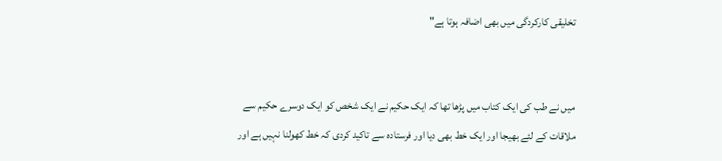تخلیقی کارکردگی میں بھی اضافہ ہوتا ہے"


میں نے طب کی ایک کتاب میں پڑھا تھا کہ ایک حکیم نے ایک شخص کو ایک دوسرے حکیم سے ملاقات کے لئے بھیجا اور ایک خط بھی دیا اور فرستادہ سے تاکید کردی کہ خط کھولنا نہیں ہے اور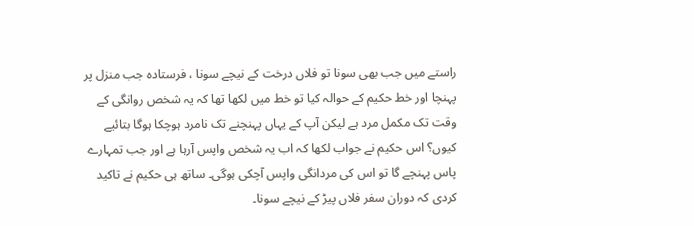راستے میں جب بھی سونا تو فلاں درخت کے نیچے سونا ، فرستادہ جب منزل پر پہنچا اور خط حکیم کے حوالہ کیا تو خط میں لکھا تھا کہ یہ شخص روانگی کے وقت تک مکمل مرد ہے لیکن آپ کے یہاں پہنچنے تک نامرد ہوچکا ہوگا بتائیے کیوں؟ اس حکیم نے جواب لکھا کہ اب یہ شخص واپس آرہا ہے اور جب تمہارے پاس پہنچے گا تو اس کی مردانگی واپس آچکی ہوگی۔ ساتھ ہی حکیم نے تاکید کردی کہ دوران سفر فلاں پیڑ کے نیچے سونا۔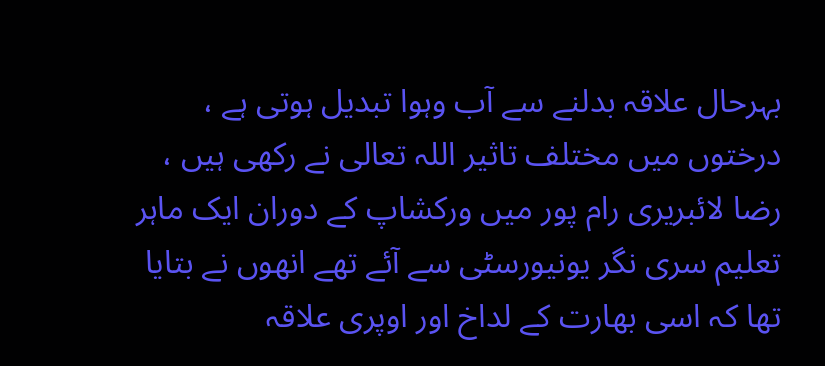بہرحال علاقہ بدلنے سے آب وہوا تبدیل ہوتی ہے ، درختوں میں مختلف تاثیر اللہ تعالی نے رکھی ہیں ، رضا لائبریری رام پور میں ورکشاپ کے دوران ایک ماہر تعلیم سری نگر یونیورسٹی سے آئے تھے انھوں نے بتایا تھا کہ اسی بھارت کے لداخ اور اوپری علاقہ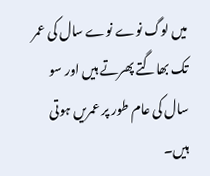میں لوگ نوے نوے سال کی عمر تک بھاگتے پھرتے ہیں اور سو سال کی عام طور پر عمریں ہوتی ہیں۔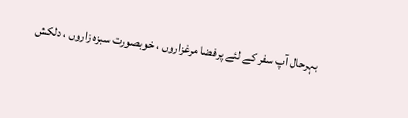بہرحال آپ سفر کے لئے پرفضا مرغزاروں ، خوبصورت سبزہ زاروں ، دلکش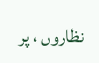نظاروں ، پر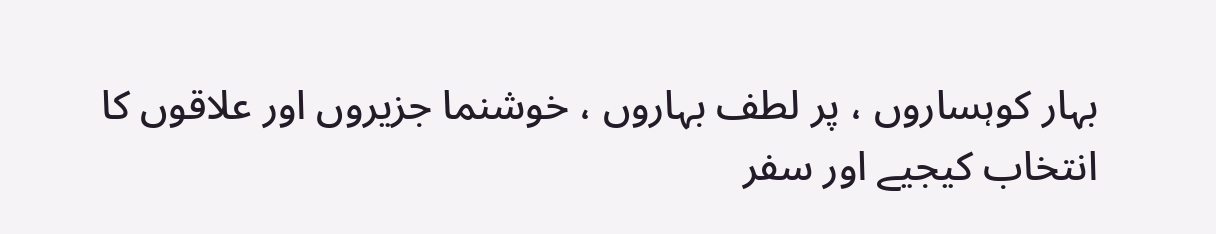بہار کوہساروں ، پر لطف بہاروں ، خوشنما جزیروں اور علاقوں کا انتخاب کیجیے اور سفر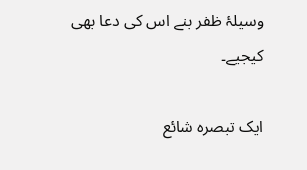وسیلۂ ظفر بنے اس کی دعا بھی کیجیے۔

ایک تبصرہ شائع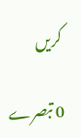کریں

0 تبصرے